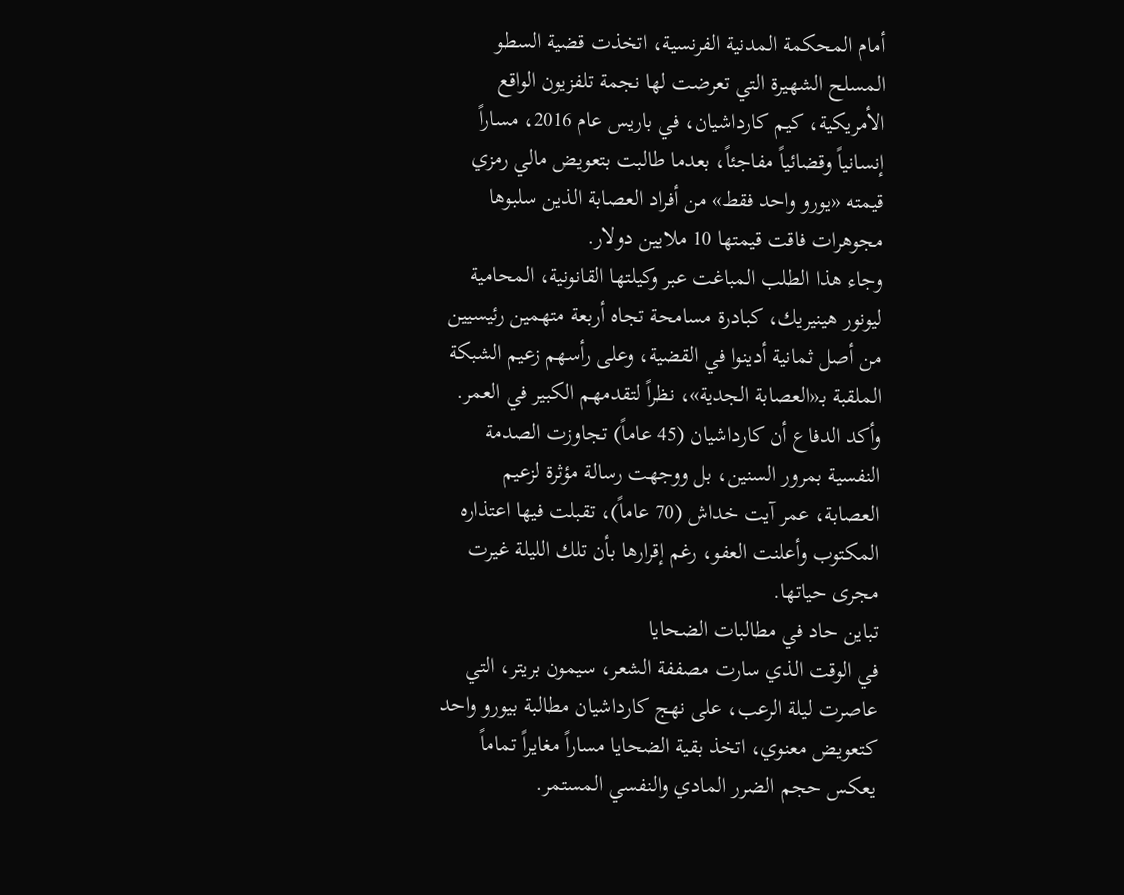أمام المحكمة المدنية الفرنسية، اتخذت قضية السطو المسلح الشهيرة التي تعرضت لها نجمة تلفزيون الواقع الأمريكية، كيم كارداشيان، في باريس عام 2016، مساراً إنسانياً وقضائياً مفاجئاً، بعدما طالبت بتعويض مالي رمزي قيمته «يورو واحد فقط» من أفراد العصابة الذين سلبوها مجوهرات فاقت قيمتها 10 ملايين دولار.
وجاء هذا الطلب المباغت عبر وكيلتها القانونية، المحامية ليونور هينيريك، كبادرة مسامحة تجاه أربعة متهمين رئيسيين من أصل ثمانية أدينوا في القضية، وعلى رأسهم زعيم الشبكة الملقبة بـ«العصابة الجدية»، نظراً لتقدمهم الكبير في العمر. وأكد الدفاع أن كارداشيان (45 عاماً) تجاوزت الصدمة النفسية بمرور السنين، بل ووجهت رسالة مؤثرة لزعيم العصابة، عمر آيت خداش (70 عاماً)، تقبلت فيها اعتذاره المكتوب وأعلنت العفو، رغم إقرارها بأن تلك الليلة غيرت مجرى حياتها.
تباين حاد في مطالبات الضحايا
في الوقت الذي سارت مصففة الشعر، سيمون بريتر، التي عاصرت ليلة الرعب، على نهج كارداشيان مطالبة بيورو واحد كتعويض معنوي، اتخذ بقية الضحايا مساراً مغايراً تماماً يعكس حجم الضرر المادي والنفسي المستمر.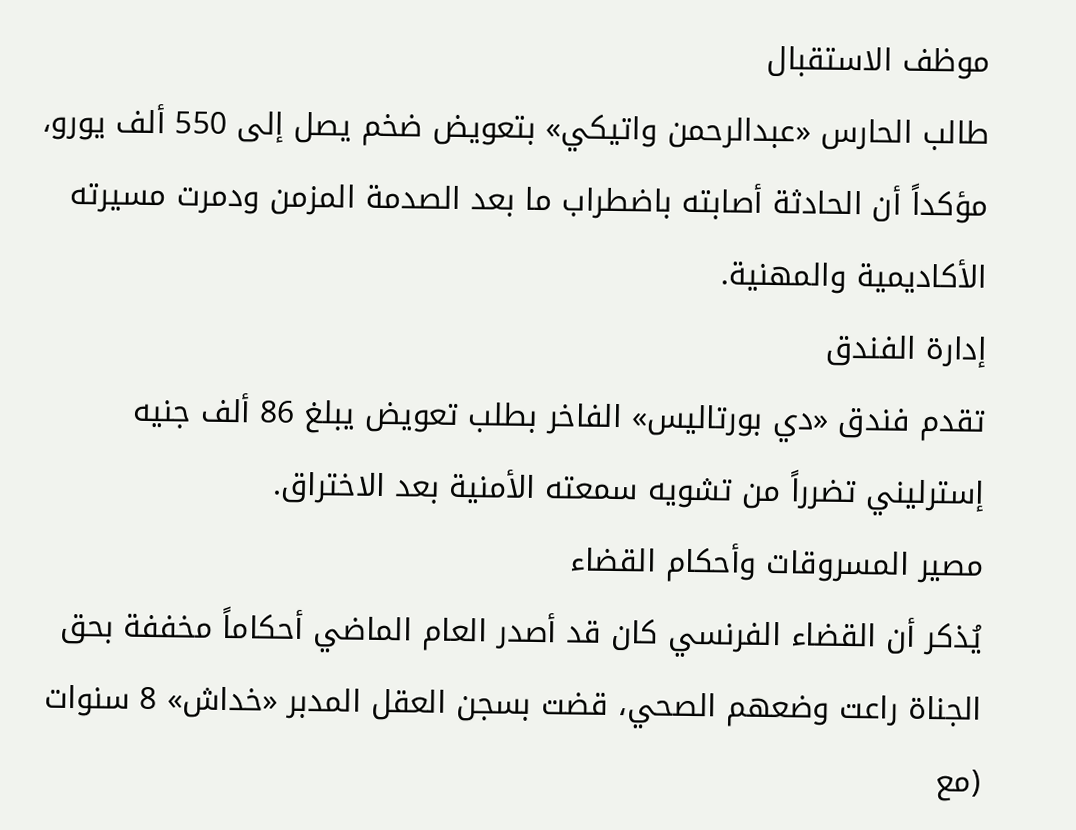موظف الاستقبال
طالب الحارس «عبدالرحمن واتيكي» بتعويض ضخم يصل إلى 550 ألف يورو، مؤكداً أن الحادثة أصابته باضطراب ما بعد الصدمة المزمن ودمرت مسيرته الأكاديمية والمهنية.
إدارة الفندق
تقدم فندق «دي بورتاليس» الفاخر بطلب تعويض يبلغ 86 ألف جنيه إسترليني تضرراً من تشويه سمعته الأمنية بعد الاختراق.
مصير المسروقات وأحكام القضاء
يُذكر أن القضاء الفرنسي كان قد أصدر العام الماضي أحكاماً مخففة بحق الجناة راعت وضعهم الصحي، قضت بسجن العقل المدبر «خداش» 8 سنوات (مع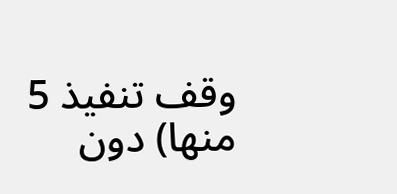وقف تنفيذ 5 منها) دون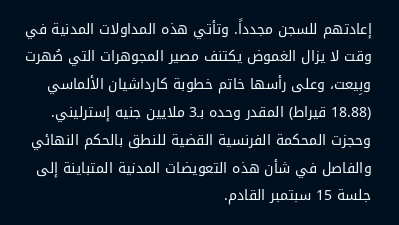إعادتهم للسجن مجدداً. وتأتي هذه المداولات المدنية في وقت لا يزال الغموض يكتنف مصير المجوهرات التي صُهرت وبِيعت، وعلى رأسها خاتم خطوبة كارداشيان الألماسي (18.88 قيراط) المقدر وحده بـ3 ملايين جنيه إسترليني.
وحجزت المحكمة الفرنسية القضية للنطق بالحكم النهائي والفاصل في شأن هذه التعويضات المدنية المتباينة إلى جلسة 15 سبتمبر القادم.